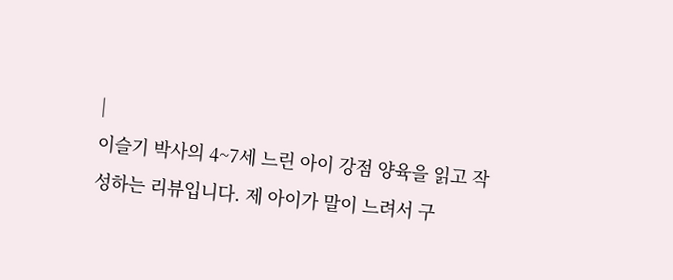|
이슬기 박사의 4~7세 느린 아이 강점 양육을 읽고 작성하는 리뷰입니다. 제 아이가 말이 느려서 구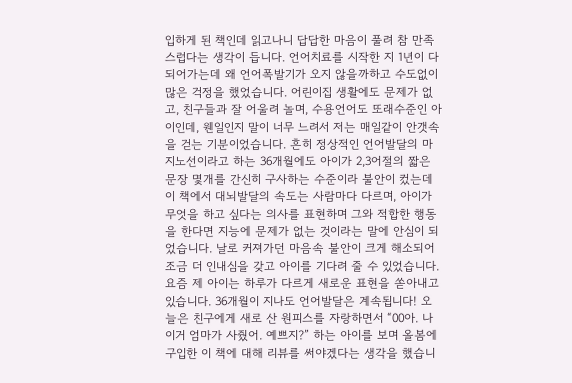입하게 된 책인데 읽고나니 답답한 마음이 풀려 참 만족스럽다는 생각이 듭니다. 언어치료를 시작한 지 1년이 다 되어가는데 왜 언어폭발기가 오지 않을까하고 수도없이 많은 걱정을 했었습니다. 어린이집 생활에도 문제가 없고, 친구들과 잘 어울려 놀며, 수용언어도 또래수준인 아이인데, 웬일인지 말이 너무 느려서 저는 매일같이 안갯속을 걷는 기분이었습니다. 흔히 정상적인 언어발달의 마지노선이라고 하는 36개월에도 아이가 2,3어절의 짧은 문장 몇개를 간신히 구사하는 수준이라 불안이 컸는데 이 책에서 대뇌발달의 속도는 사람마다 다르며, 아이가 무엇을 하고 싶다는 의사를 표현하며 그와 적합한 행동을 한다면 지능에 문제가 없는 것이라는 말에 안심이 되었습니다. 날로 커져가던 마음속 불안이 크게 해소되어 조금 더 인내심을 갖고 아이를 기다려 줄 수 있었습니다. 요즘 제 아이는 하루가 다르게 새로운 표현을 쏟아내고 있습니다. 36개월이 지나도 언어발달은 계속됩니다! 오늘은 친구에게 새로 산 원피스를 자랑하면서 “00아. 나 이거 엄마가 사줬어. 예쁘지?” 하는 아이를 보며 올봄에 구입한 이 책에 대해 리뷰를 써야겠다는 생각을 했습니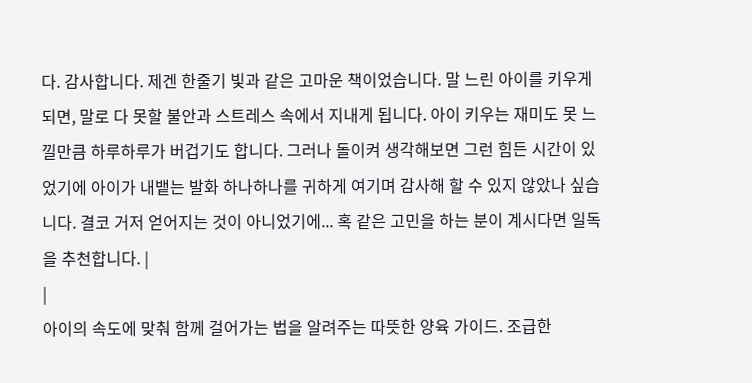다. 감사합니다. 제겐 한줄기 빛과 같은 고마운 책이었습니다. 말 느린 아이를 키우게 되면, 말로 다 못할 불안과 스트레스 속에서 지내게 됩니다. 아이 키우는 재미도 못 느낄만큼 하루하루가 버겁기도 합니다. 그러나 돌이켜 생각해보면 그런 힘든 시간이 있었기에 아이가 내뱉는 발화 하나하나를 귀하게 여기며 감사해 할 수 있지 않았나 싶습니다. 결코 거저 얻어지는 것이 아니었기에... 혹 같은 고민을 하는 분이 계시다면 일독을 추천합니다. |
|
아이의 속도에 맞춰 함께 걸어가는 법을 알려주는 따뜻한 양육 가이드. 조급한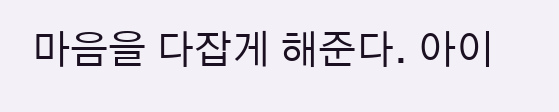마음을 다잡게 해준다. 아이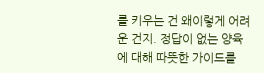를 키우는 건 왜이렇게 어려운 건지. 정답이 없는 양육에 대해 따뜻한 가이드를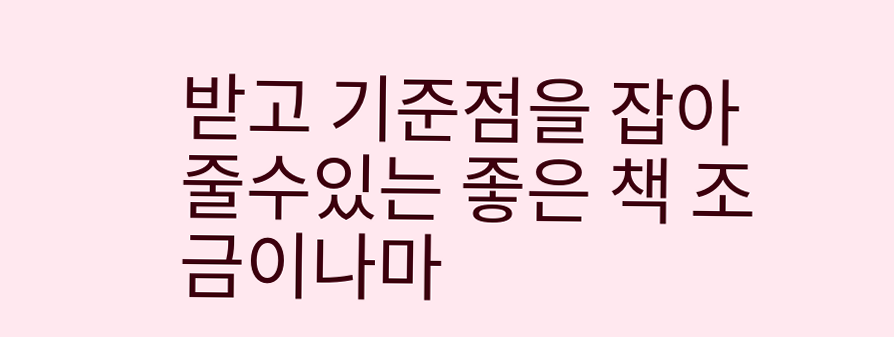받고 기준점을 잡아줄수있는 좋은 책 조금이나마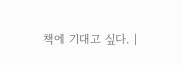책에 기대고 싶다. |